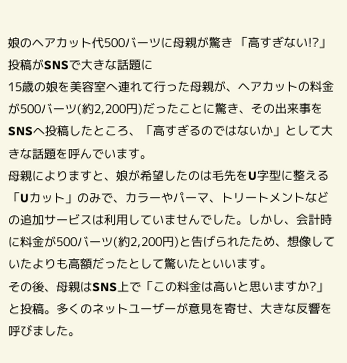娘のヘアカット代500バーツに母親が驚き 「高すぎない!?」投稿がSNSで大きな話題に
15歳の娘を美容室へ連れて行った母親が、ヘアカットの料金が500バーツ(約2,200円)だったことに驚き、その出来事をSNSへ投稿したところ、「高すぎるのではないか」として大きな話題を呼んでいます。
母親によりますと、娘が希望したのは毛先をU字型に整える「Uカット」のみで、カラーやパーマ、トリートメントなどの追加サービスは利用していませんでした。しかし、会計時に料金が500バーツ(約2,200円)と告げられたため、想像していたよりも高額だったとして驚いたといいます。
その後、母親はSNS上で「この料金は高いと思いますか?」と投稿。多くのネットユーザーが意見を寄せ、大きな反響を呼びました。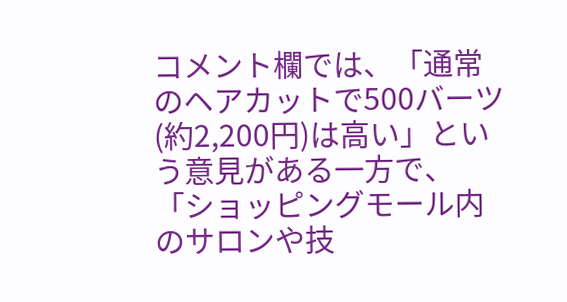コメント欄では、「通常のヘアカットで500バーツ(約2,200円)は高い」という意見がある一方で、「ショッピングモール内のサロンや技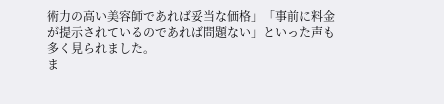術力の高い美容師であれば妥当な価格」「事前に料金が提示されているのであれば問題ない」といった声も多く見られました。
ま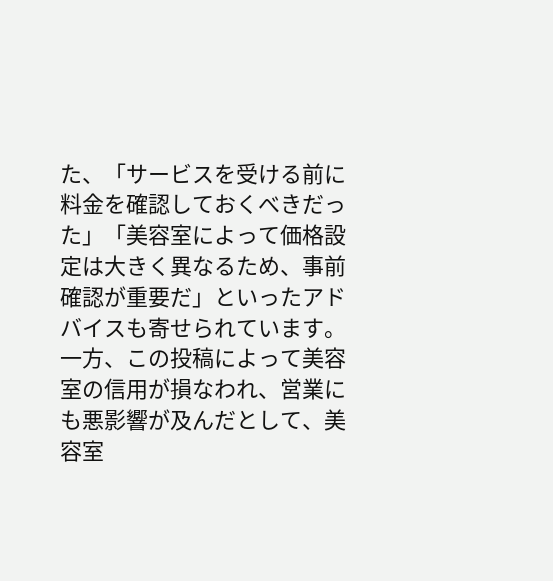た、「サービスを受ける前に料金を確認しておくべきだった」「美容室によって価格設定は大きく異なるため、事前確認が重要だ」といったアドバイスも寄せられています。
一方、この投稿によって美容室の信用が損なわれ、営業にも悪影響が及んだとして、美容室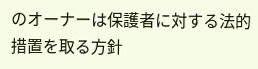のオーナーは保護者に対する法的措置を取る方針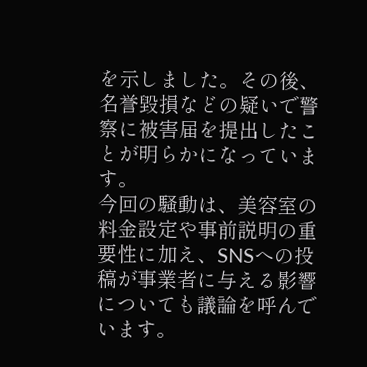を示しました。その後、名誉毀損などの疑いで警察に被害届を提出したことが明らかになっています。
今回の騒動は、美容室の料金設定や事前説明の重要性に加え、SNSへの投稿が事業者に与える影響についても議論を呼んでいます。